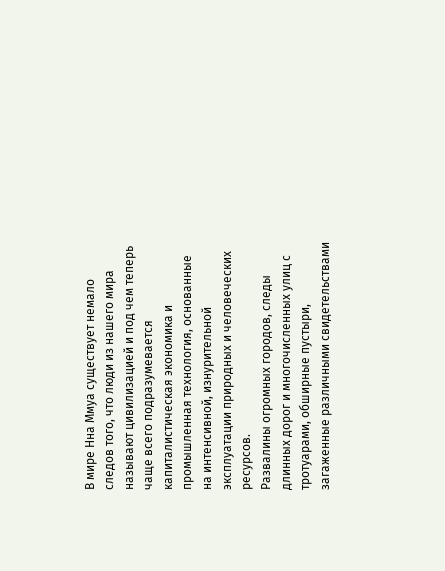В мире Нна Ммуа существует немало следов того, что люди из нашего мира называют цивилизацией и под чем теперь чаще всего подразумевается капиталистическая экономика и промышленная технология, основанные на интенсивной, изнурительной эксплуатации природных и человеческих ресурсов.
Развалины огромных городов, следы длинных дорог и многочисленных улиц с тротуарами, обширные пустыри, загаженные различными свидетельствами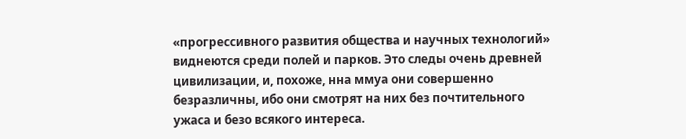«прогрессивного развития общества и научных технологий» виднеются среди полей и парков. Это следы очень древней цивилизации, и, похоже, нна ммуа они совершенно безразличны, ибо они смотрят на них без почтительного ужаса и безо всякого интереса.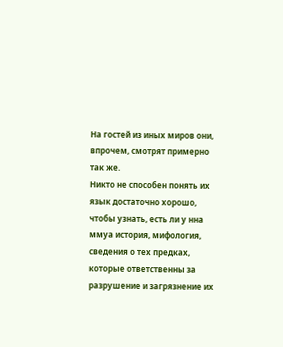На гостей из иных миров они, впрочем, смотрят примерно так же.
Никто не способен понять их язык достаточно хорошо, чтобы узнать, есть ли у нна ммуа история, мифология, сведения о тех предках, которые ответственны за разрушение и загрязнение их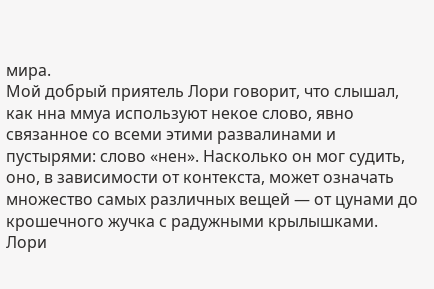мира.
Мой добрый приятель Лори говорит, что слышал, как нна ммуа используют некое слово, явно связанное со всеми этими развалинами и пустырями: слово «нен». Насколько он мог судить, оно, в зависимости от контекста, может означать множество самых различных вещей — от цунами до крошечного жучка с радужными крылышками. Лори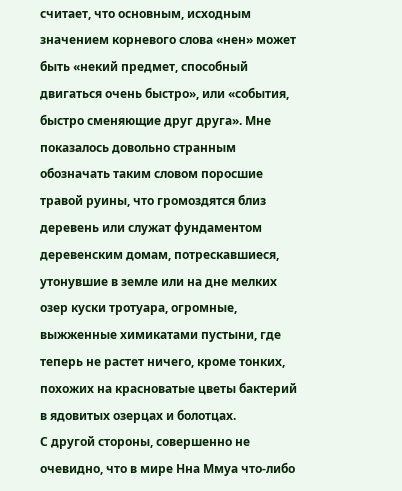считает, что основным, исходным значением корневого слова «нен» может быть «некий предмет, способный двигаться очень быстро», или «события, быстро сменяющие друг друга». Мне показалось довольно странным обозначать таким словом поросшие травой руины, что громоздятся близ деревень или служат фундаментом деревенским домам, потрескавшиеся, утонувшие в земле или на дне мелких озер куски тротуара, огромные, выжженные химикатами пустыни, где теперь не растет ничего, кроме тонких, похожих на красноватые цветы бактерий в ядовитых озерцах и болотцах.
С другой стороны, совершенно не очевидно, что в мире Нна Ммуа что-либо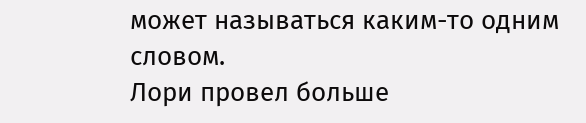может называться каким-то одним словом.
Лори провел больше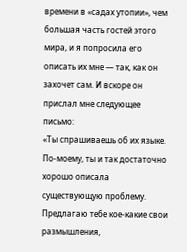времени в «садах утопии», чем большая часть гостей этого мира, и я попросила его описать их мне — так, как он захочет сам. И вскоре он прислал мне следующее письмо:
«Ты спрашиваешь об их языке. По-моему, ты и так достаточно хорошо описала существующую проблему. Предлагаю тебе кое-какие свои размышления,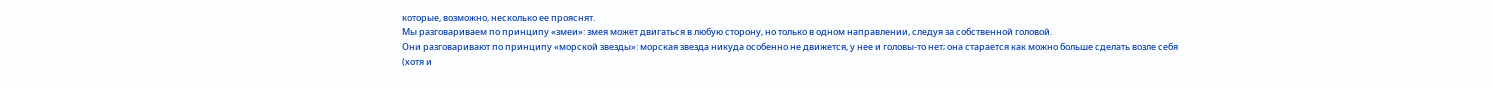которые, возможно, несколько ее прояснят.
Мы разговариваем по принципу «змеи»: змея может двигаться в любую сторону, но только в одном направлении, следуя за собственной головой.
Они разговаривают по принципу «морской звезды»: морская звезда никуда особенно не движется, у нее и головы-то нет; она старается как можно больше сделать возле себя (хотя и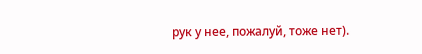рук у нее, пожалуй, тоже нет).